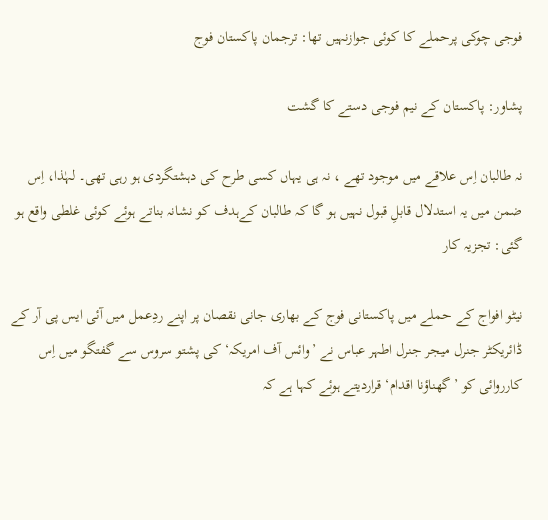فوجی چوکی پرحملے کا کوئی جوازنہیں تھا: ترجمان پاکستان فوج

پشاور: پاکستان کے نیم فوجی دستے کا گشت

نہ طالبان اِس علاقے میں موجود تھے ، نہ ہی یہاں کسی طرح کی دہشتگردی ہو رہی تھی۔ لہٰذا، اِس ضمن میں یہ استدلال قابلِ قبول نہیں ہو گا کہ طالبان کےہدف کو نشانہ بناتے ہوئے کوئی غلطی واقع ہو گئی: تجزیہ کار

نیٹو افواج کے حملے میں پاکستانی فوج کے بھاری جانی نقصان پر اپنے ردِعمل میں آئی ایس پی آر کے ڈائریکٹر جنرل میجر جنرل اطہر عباس نے ’وائس آف امریکہ‘ کی پشتو سروس سے گفتگو میں اِس کارروائی کو ’گھناؤنا اقدام‘ قراردیتے ہوئے کہا ہے کہ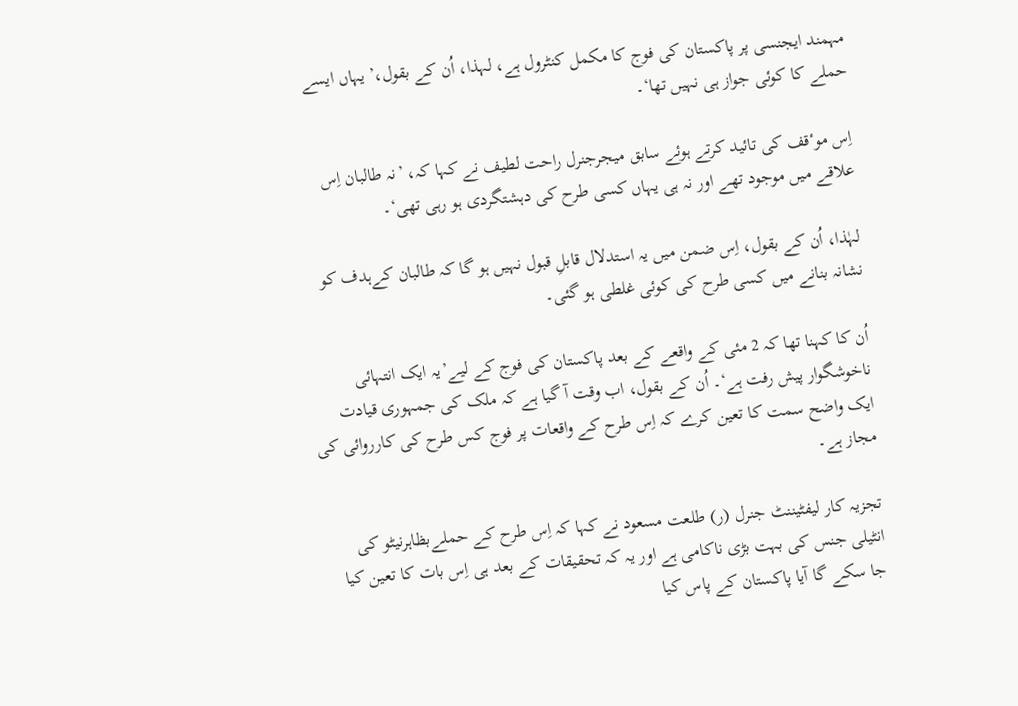مہمند ایجنسی پر پاکستان کی فوج کا مکمل کنٹرول ہے، لہذا، اُن کے بقول،’ یہاں ایسے حملے کا کوئی جواز ہی نہیں تھا‘۔

اِس موٴقف کی تائید کرتے ہوئے سابق میجرجنرل راحت لطیف نے کہا کہ، ’نہ طالبان اِس علاقے میں موجود تھے اور نہ ہی یہاں کسی طرح کی دہشتگردی ہو رہی تھی‘۔

لہٰذا، اُن کے بقول، اِس ضمن میں یہ استدلال قابلِ قبول نہیں ہو گا کہ طالبان کےہدف کو نشانہ بنانے میں کسی طرح کی کوئی غلطی ہو گئی۔

اُن کا کہنا تھا کہ 2 مئی کے واقعے کے بعد پاکستان کی فوج کے لیے’یہ ایک انتہائی ناخوشگوار پیش رفت ہے‘۔ اُن کے بقول، اب وقت آ گیا ہے کہ ملک کی جمہوری قیادت ایک واضح سمت کا تعین کرے کہ اِس طرح کے واقعات پر فوج کس طرح کی کارروائی کی مجاز ہے۔

تجزیہ کار لیفٹیننٹ جنرل (ر) طلعت مسعود نے کہا کہ اِس طرح کے حملےبظاہرنیٹو کی انٹیلی جنس کی بہت بڑی ناکامی ہے اور یہ کہ تحقیقات کے بعد ہی اِس بات کا تعین کیا جا سکے گا آیا پاکستان کے پاس کیا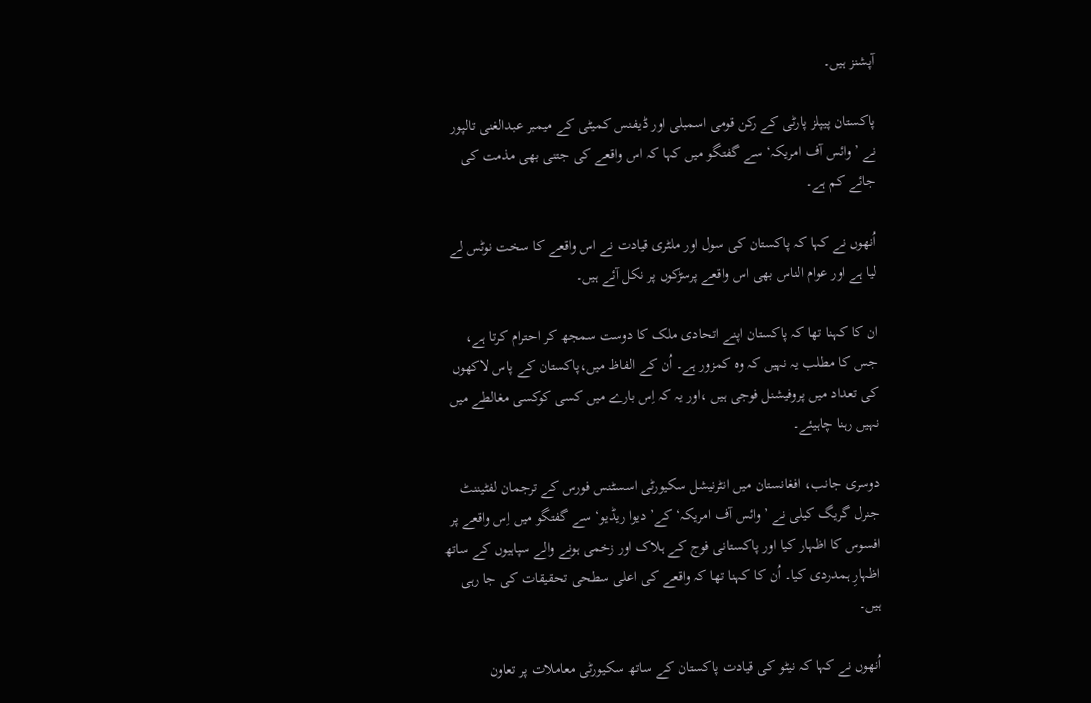آپشنز ہیں۔

پاکستان پیپلز پارٹی کے رکن قومی اسمبلی اور ڈیفنس کمیٹی کے میمبر عبدالغنی تالپور نے ’وائس آف امریکہ‘ سے گفتگو میں کہا کہ اس واقعے کی جتنی بھی مذمت کی جائے کم ہے۔

اُنھوں نے کہا کہ پاکستان کی سول اور ملٹری قیادت نے اس واقعے کا سخت نوٹس لے لیا ہے اور عوام الناس بھی اس واقعے پرسڑکوں پر نکل آئے ہیں۔

ان کا کہنا تھا کہ پاکستان اپنے اتحادی ملک کا دوست سمجھ کر احترام کرتا ہے، جس کا مطلب یہ نہیں کہ وہ کمزور ہے۔ اُن کے الفاظ میں،پاکستان کے پاس لاکھوں کی تعداد میں پروفیشنل فوجی ہیں ،اور یہ کہ اِس بارے میں کسی کوکسی مغالطے میں نہیں رہنا چاہیئے۔

دوسری جانب، افغانستان میں انٹرنیشل سکیورٹی اسسٹنس فورس کے ترجمان لفٹیننٹ جنرل گریگ کیلی نے ’وائس آف امریکہ‘ کے’ دیوا ریڈیو‘ سے گفتگو میں اِس واقعے پر افسوس کا اظہار کیا اور پاکستانی فوج کے ہلاک اور زخمی ہونے والے سپاہیوں کے ساتھ اظہارِ ہمدردی کیا۔ اُن کا کہنا تھا کہ واقعے کی اعلی سطحی تحقیقات کی جا رہی ہیں۔

اُنھوں نے کہا کہ نیٹو کی قیادت پاکستان کے ساتھ سکیورٹی معاملات پر تعاون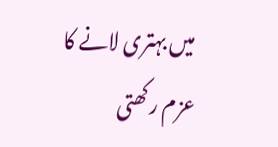میں بہتری لانے کا عزم رکھتی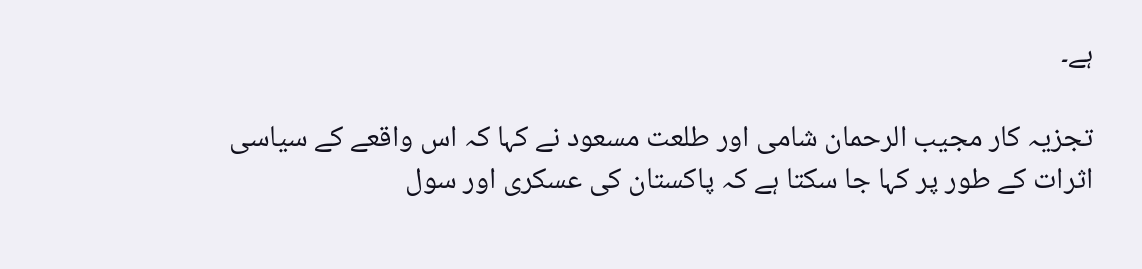ہے۔

تجزیہ کار مجیب الرحمان شامی اور طلعت مسعود نے کہا کہ اس واقعے کے سیاسی اثرات کے طور پر کہا جا سکتا ہے کہ پاکستان کی عسکری اور سول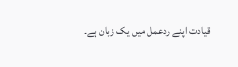قیادت اپنے ردعمل میں یک زبان ہے۔